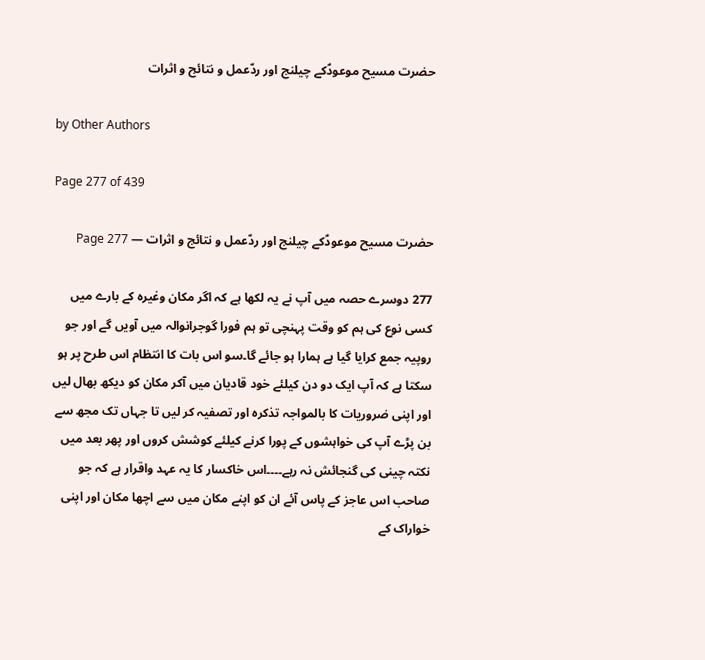حضرت مسیح موعودؑکے چیلنج اور ردّعمل و نتائج و اثرات

by Other Authors

Page 277 of 439

حضرت مسیح موعودؑکے چیلنج اور ردّعمل و نتائج و اثرات — Page 277

277 دوسرے حصہ میں آپ نے یہ لکھا ہے کہ اگر مکان وغیرہ کے بارے میں کسی نوع کی ہم کو وقت پہنچی تو ہم فورا گوجرانوالہ میں آویں گے اور جو روپیہ جمع کرایا گیا ہے ہمارا ہو جائے گا۔سو اس بات کا انتظام اس طرح پر ہو سکتا ہے کہ آپ ایک دو دن کیلئے خود قادیان میں آکر مکان کو دیکھ بھال لیں اور اپنی ضروریات کا بالمواجہ تذکرہ اور تصفیہ کر لیں تا جہاں تک مجھ سے بن پڑے آپ کی خواہشوں کے پورا کرنے کیلئے کوشش کروں اور پھر بعد میں نکتہ چینی کی گنجائش نہ رہے۔۔۔۔اس خاکسار کا یہ عہد واقرار ہے کہ جو صاحب اس عاجز کے پاس آئے ان کو اپنے مکان میں سے اچھا مکان اور اپنی خواراک کے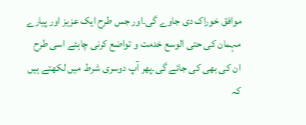موافق خوراک دی جاوے گی۔اور جس طرح ایک عزیز اور پیارے مہمان کی حتی الوسع خدمت و تواضع کرنی چاہئے اسی طرح ان کی بھی کی جائے گی۔پھر آپ دوسری شرط میں لکھتے ہیں کہ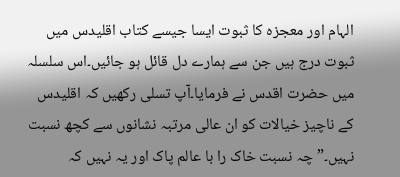الہام اور معجزہ کا ثبوت ایسا جیسے کتاب اقلیدس میں ثبوت درج ہیں جن سے ہمارے دل قائل ہو جائیں۔اس سلسلہ میں حضرت اقدس نے فرمایا۔آپ تسلی رکھیں کہ اقلیدس کے ناچیز خیالات کو ان عالی مرتبہ نشانوں سے کچھ نسبت نہیں۔”چہ نسبت خاک را با عالم پاک اور یہ نہیں کہ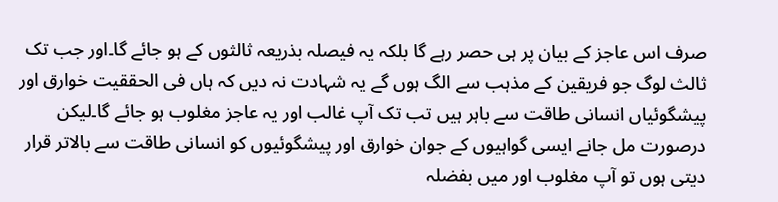صرف اس عاجز کے بیان پر ہی حصر رہے گا بلکہ یہ فیصلہ بذریعہ ثالثوں کے ہو جائے گا۔اور جب تک ثالث لوگ جو فریقین کے مذہب سے الگ ہوں گے یہ شہادت نہ دیں کہ ہاں فی الحققیت خوارق اور پیشگوئیاں انسانی طاقت سے باہر ہیں تب تک آپ غالب اور یہ عاجز مغلوب ہو جائے گا۔لیکن درصورت مل جانے ایسی گواہیوں کے جوان خوارق اور پیشگوئیوں کو انسانی طاقت سے بالاتر قرار دیتی ہوں تو آپ مغلوب اور میں بفضلہ